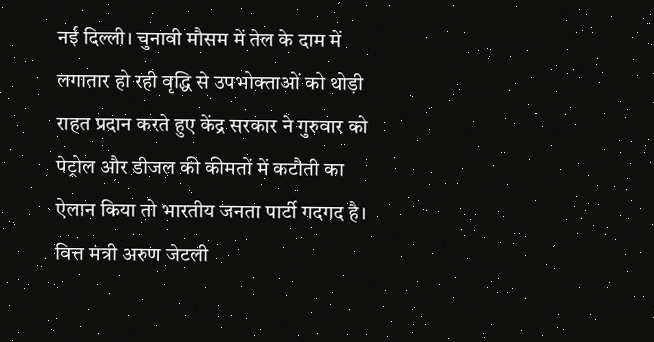नई दिल्ली। चुनावी मौसम में तेल के दाम में लगातार हो रही वृद्धि से उपभोक्ताओं को थोड़ी राहत प्रदान करते हुए केंद्र सरकार ने गुरुवार को पेट्रोल और डीजल की कीमतों में कटौती का ऐलान किया तो भारतीय जनता पार्टी गदगद है। वित्त मंत्री अरुण जेटली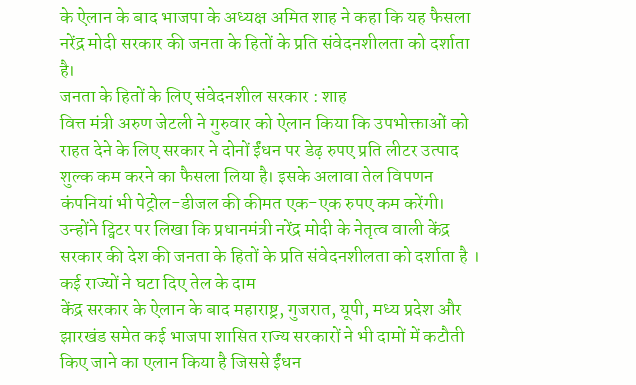के ऐलान के बाद भाजपा के अध्यक्ष अमित शाह ने कहा कि यह फैसला नरेंद्र मोदी सरकार की जनता के हितों के प्रति संवेदनशीलता को दर्शाता है।
जनता के हितों के लिए संवेदनशील सरकार : शाह
वित्त मंत्री अरुण जेटली ने गुरुवार को ऐलान किया कि उपभोक्ताओं को राहत देने के लिए सरकार ने दोनों ईंधन पर डेढ़ रुपए प्रति लीटर उत्पाद शुल्क कम करने का फैसला लिया है। इसके अलावा तेल विपणन कंपनियां भी पेट्रोल-डीजल की कीमत एक-एक रुपए कम करेंगी। उन्होंने ट्विटर पर लिखा कि प्रधानमंत्री नरेंद्र मोदी के नेतृत्व वाली केंद्र सरकार की देश की जनता के हितों के प्रति संवेदनशीलता को दर्शाता है ।
कई राज्यों ने घटा दिए तेल के दाम
केंद्र सरकार के ऐलान के बाद महाराष्ट्र, गुजरात, यूपी, मध्य प्रदेश और झारखंड समेत कई भाजपा शासित राज्य सरकारों ने भी दामों में कटौती किए जाने का एलान किया है जिससे ईंधन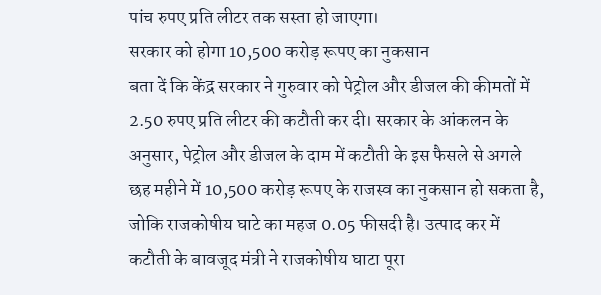पांच रुपए प्रति लीटर तक सस्ता हो जाएगा।
सरकार को होगा 10,500 करोड़ रूपए का नुकसान
बता दें कि केंद्र सरकार ने गुरुवार को पेट्रोल और डीजल की कीमतों में 2.50 रुपए प्रति लीटर की कटौती कर दी। सरकार के आंकलन के अनुसार, पेट्रोल और डीजल के दाम में कटौती के इस फैसले से अगले छह महीने में 10,500 करोड़ रूपए के राजस्व का नुकसान हो सकता है, जोकि राजकोषीय घाटे का महज 0.05 फीसदी है। उत्पाद कर में कटौती के बावजूद मंत्री ने राजकोषीय घाटा पूरा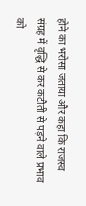होने का भरोसा जताया और कहा कि राजस्व संग्रह में वृद्धि से कर कटौती से पड़ने वाले प्रभाव को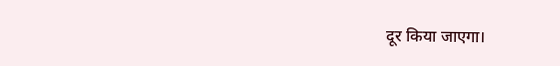दूर किया जाएगा।